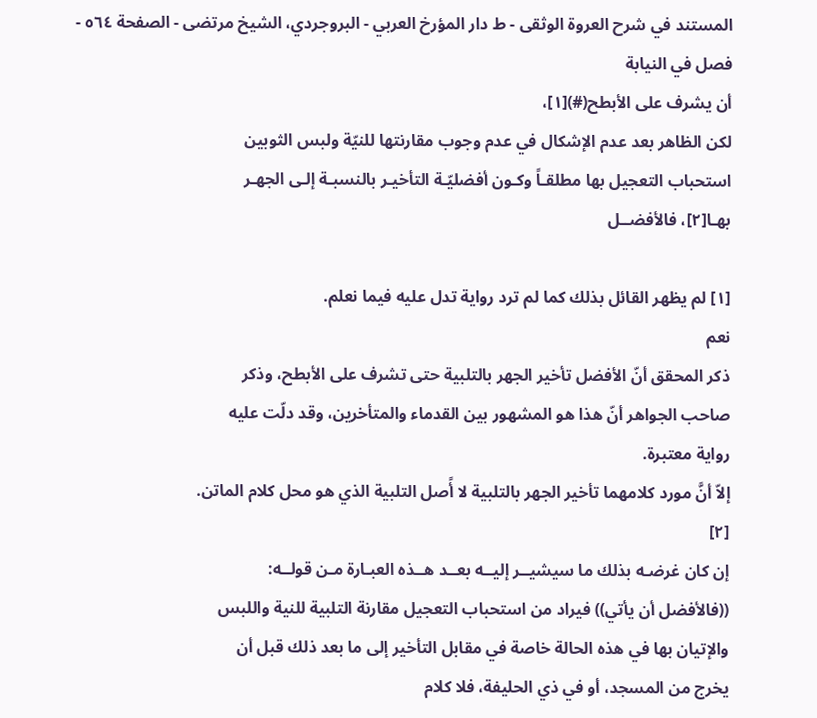المستند في شرح العروة الوثقى - ط دار المؤرخ العربي - البروجردي، الشيخ مرتضى - الصفحة ٥٦٤ - فصل في النيابة
أن يشرف على الأبطح(#)[١]،
لكن الظاهر بعد عدم الإشكال في عدم وجوب مقارنتها للنيّة ولبس الثوبين
استحباب التعجيل بها مطلقـاً وكـون أفضليّـة التأخيـر بالنسبـة إلـى الجهـر
بهـا[٢]، فالأفضــل

[١] لم يظهر القائل بذلك كما لم ترد رواية تدل عليه فيما نعلم.
نعم
ذكر المحقق أنّ الأفضل تأخير الجهر بالتلبية حتى تشرف على الأبطح، وذكر
صاحب الجواهر أنّ هذا هو المشهور بين القدماء والمتأخرين، وقد دلّت عليه
رواية معتبرة.
إلاّ أنَّ مورد كلامهما تأخير الجهر بالتلبية لا أًصل التلبية الذي هو محل كلام الماتن.
[٢]
إن كان غرضـه بذلك ما سيشيــر إليــه بعــد هــذه العبـارة مـن قولــه:
((فالأفضل أن يأتي)) فيراد من استحباب التعجيل مقارنة التلبية للنية واللبس
والإتيان بها في هذه الحالة خاصة في مقابل التأخير إلى ما بعد ذلك قبل أن
يخرج من المسجد، أو في ذي الحليفة، فلا كلام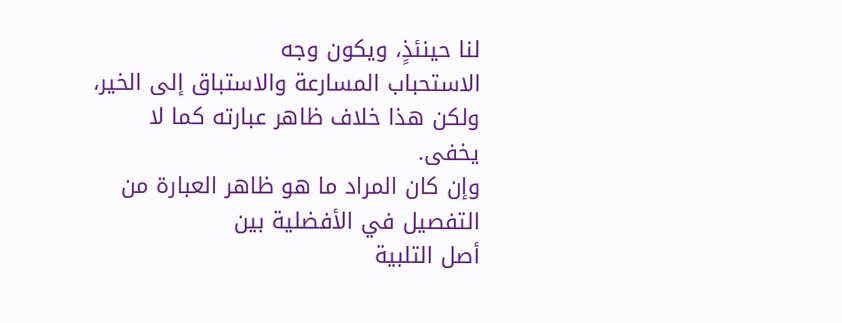لنا حينئذٍ، ويكون وجه
الاستحباب المسارعة والاستباق إلى الخير، ولكن هذا خلاف ظاهر عبارته كما لا
يخفى.
وإن كان المراد ما هو ظاهر العبارة من التفصيل في الأفضلية بين
أصل التلبية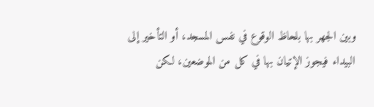وبين الجهر بها بلحاظ الوقوع في نفس المسجد، أو التأخير إلى
البيداء فيجوز الإتيان بها في كل من الموضعين، لكن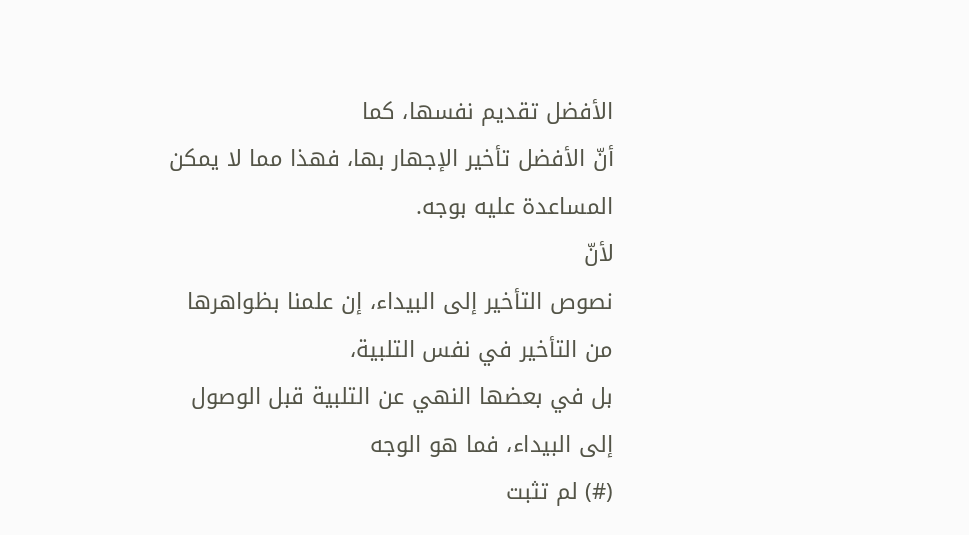الأفضل تقديم نفسها، كما
أنّ الأفضل تأخير الإجهار بها، فهذا مما لا يمكن المساعدة عليه بوجه.
لأنّ
نصوص التأخير إلى البيداء، إن علمنا بظواهرها من التأخير في نفس التلبية،
بل في بعضها النهي عن التلبية قبل الوصول إلى البيداء، فما هو الوجه
(#) لم تثبت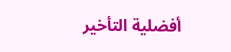أفضلية التأخير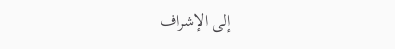إلى الإشراف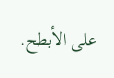على الأبطح.